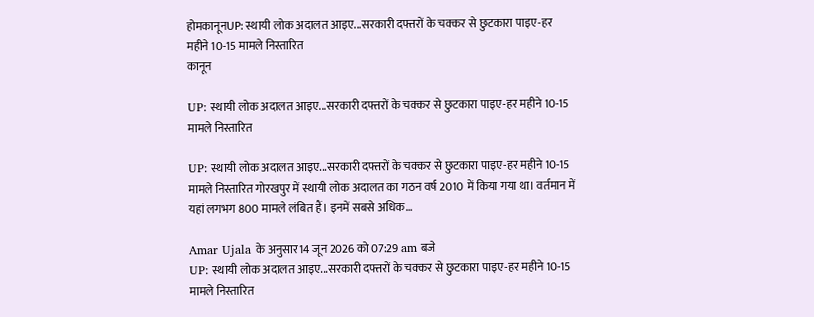होमकानूनUP: स्थायी लोक अदालत आइए...सरकारी दफ्तरों के चक्कर से छुटकारा पाइए-हर महीने 10-15 मामले निस्तारित
कानून

UP: स्थायी लोक अदालत आइए...सरकारी दफ्तरों के चक्कर से छुटकारा पाइए-हर महीने 10-15 मामले निस्तारित

UP: स्थायी लोक अदालत आइए...सरकारी दफ्तरों के चक्कर से छुटकारा पाइए-हर महीने 10-15 मामले निस्तारित गोरखपुर में स्थायी लोक अदालत का गठन वर्ष 2010 में किया गया था। वर्तमान में यहां लगभग 800 मामले लंबित हैं। इनमें सबसे अधिक…

Amar Ujala के अनुसार14 जून 2026 को 07:29 am बजे
UP: स्थायी लोक अदालत आइए...सरकारी दफ्तरों के चक्कर से छुटकारा पाइए-हर महीने 10-15 मामले निस्तारित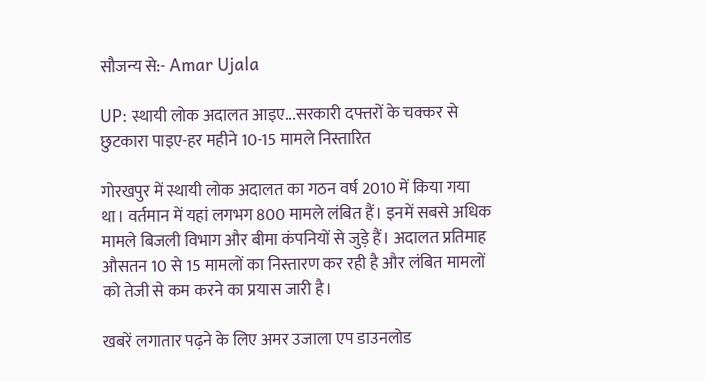सौजन्य से:- Amar Ujala

UP: स्थायी लोक अदालत आइए...सरकारी दफ्तरों के चक्कर से छुटकारा पाइए-हर महीने 10-15 मामले निस्तारित

गोरखपुर में स्थायी लोक अदालत का गठन वर्ष 2010 में किया गया था। वर्तमान में यहां लगभग 800 मामले लंबित हैं। इनमें सबसे अधिक मामले बिजली विभाग और बीमा कंपनियों से जुड़े हैं। अदालत प्रतिमाह औसतन 10 से 15 मामलों का निस्तारण कर रही है और लंबित मामलों को तेजी से कम करने का प्रयास जारी है।

खबरें लगातार पढ़ने के लिए अमर उजाला एप डाउनलोड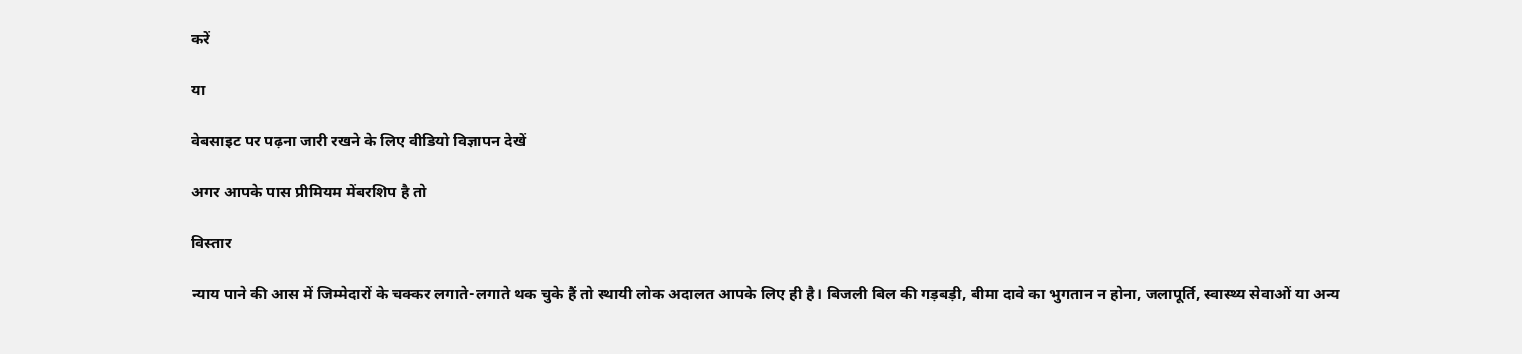करें

या

वेबसाइट पर पढ़ना जारी रखने के लिए वीडियो विज्ञापन देखें

अगर आपके पास प्रीमियम मेंबरशिप है तो

विस्तार

न्याय पाने की आस में जिम्मेदारों के चक्कर लगाते-लगाते थक चुके हैं तो स्थायी लोक अदालत आपके लिए ही है। बिजली बिल की गड़बड़ी, बीमा दावे का भुगतान न होना, जलापूर्ति, स्वास्थ्य सेवाओं या अन्य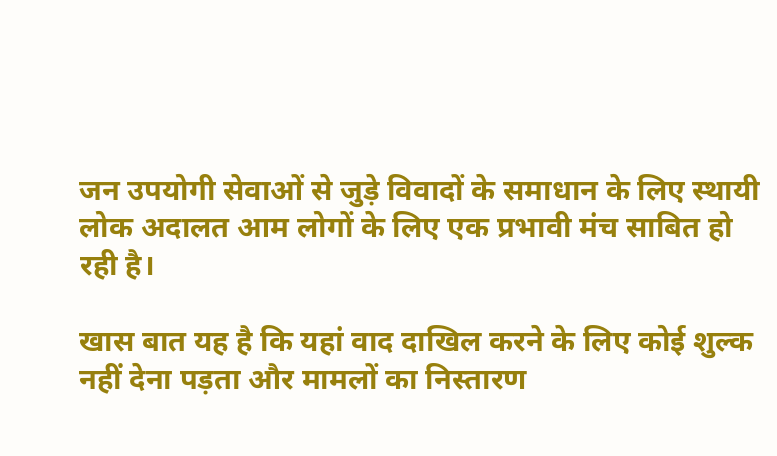जन उपयोगी सेवाओं से जुड़े विवादों के समाधान के लिए स्थायी लोक अदालत आम लोगों के लिए एक प्रभावी मंच साबित हो रही है।

खास बात यह है कि यहां वाद दाखिल करने के लिए कोई शुल्क नहीं देना पड़ता और मामलों का निस्तारण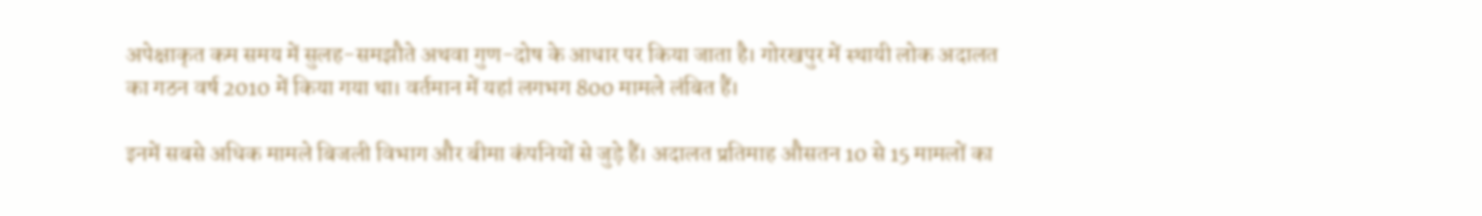अपेक्षाकृत कम समय में सुलह-समझौते अथवा गुण-दोष के आधार पर किया जाता है। गोरखपुर में स्थायी लोक अदालत का गठन वर्ष 2010 में किया गया था। वर्तमान में यहां लगभग 800 मामले लंबित हैं।

इनमें सबसे अधिक मामले बिजली विभाग और बीमा कंपनियों से जुड़े हैं। अदालत प्रतिमाह औसतन 10 से 15 मामलों का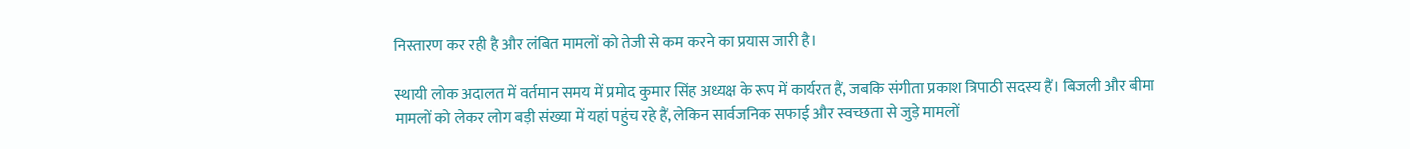निस्तारण कर रही है और लंबित मामलों को तेजी से कम करने का प्रयास जारी है।

स्थायी लोक अदालत में वर्तमान समय में प्रमोद कुमार सिंह अध्यक्ष के रूप में कार्यरत हैं, जबकि संगीता प्रकाश त्रिपाठी सदस्य हैं। बिजली और बीमा मामलों को लेकर लोग बड़ी संख्या में यहां पहुंच रहे हैं, लेकिन सार्वजनिक सफाई और स्वच्छता से जुड़े मामलों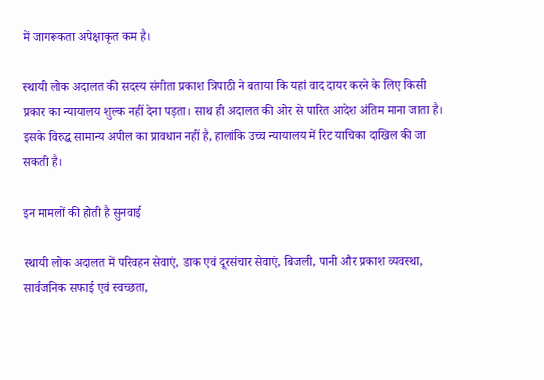में जागरूकता अपेक्षाकृत कम है।

स्थायी लोक अदालत की सदस्य संगीता प्रकाश त्रिपाठी ने बताया कि यहां वाद दायर करने के लिए किसी प्रकार का न्यायालय शुल्क नहीं देना पड़ता। साथ ही अदालत की ओर से पारित आदेश अंतिम माना जाता है। इसके विरुद्ध सामान्य अपील का प्रावधान नहीं है, हालांकि उच्च न्यायालय में रिट याचिका दाखिल की जा सकती है।

इन मामलों की होती है सुनवाई

स्थायी लोक अदालत में परिवहन सेवाएं, डाक एवं दूरसंचार सेवाएं, बिजली, पानी और प्रकाश व्यवस्था, सार्वजनिक सफाई एवं स्वच्छता,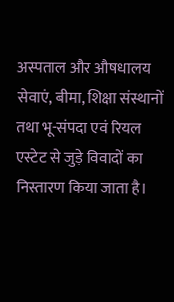अस्पताल और औषधालय सेवाएं, बीमा, शिक्षा संस्थानों तथा भू-संपदा एवं रियल एस्टेट से जुड़े विवादों का निस्तारण किया जाता है।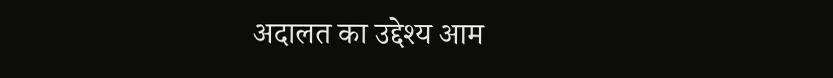अदालत का उद्देश्य आम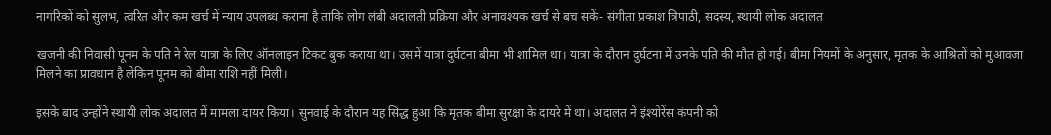नागरिकों को सुलभ, त्वरित और कम खर्च में न्याय उपलब्ध कराना है ताकि लोग लंबी अदालती प्रक्रिया और अनावश्यक खर्च से बच सकें- संगीता प्रकाश त्रिपाठी, सदस्य, स्थायी लोक अदालत

खजनी की निवासी पूनम के पति ने रेल यात्रा के लिए ऑनलाइन टिकट बुक कराया था। उसमें यात्रा दुर्घटना बीमा भी शामिल था। यात्रा के दौरान दुर्घटना में उनके पति की मौत हो गई। बीमा नियमों के अनुसार, मृतक के आश्रितों को मुआवजा मिलने का प्रावधान है लेकिन पूनम को बीमा राशि नहीं मिली।

इसके बाद उन्होंने स्थायी लोक अदालत में मामला दायर किया। सुनवाई के दौरान यह सिद्ध हुआ कि मृतक बीमा सुरक्षा के दायरे में था। अदालत ने इंश्योरेंस कंपनी को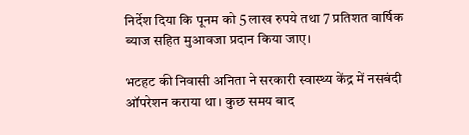निर्देश दिया कि पूनम को 5 लाख रुपये तथा 7 प्रतिशत वार्षिक ब्याज सहित मुआवजा प्रदान किया जाए।

भटहट की निवासी अनिता ने सरकारी स्वास्थ्य केंद्र में नसबंदी ऑपरेशन कराया था। कुछ समय बाद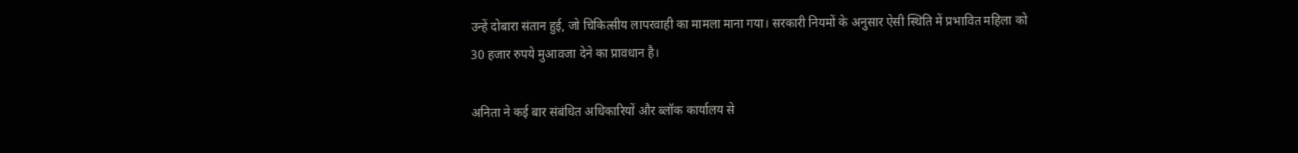उन्हें दोबारा संतान हुई, जो चिकित्सीय लापरवाही का मामला माना गया। सरकारी नियमों के अनुसार ऐसी स्थिति में प्रभावित महिला को 30 हजार रुपये मुआवजा देने का प्रावधान है।

अनिता ने कई बार संबंधित अधिकारियों और ब्लॉक कार्यालय से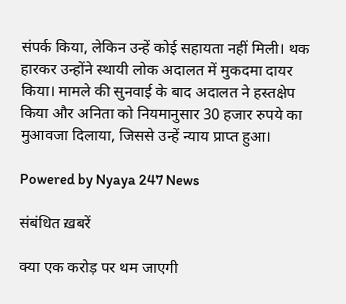संपर्क किया, लेकिन उन्हें कोई सहायता नहीं मिली। थक हारकर उन्होंने स्थायी लोक अदालत में मुकदमा दायर किया। मामले की सुनवाई के बाद अदालत ने हस्तक्षेप किया और अनिता को नियमानुसार 30 हजार रुपये का मुआवजा दिलाया, जिससे उन्हें न्याय प्राप्त हुआ।

Powered by Nyaya 247 News

संबंधित ख़बरें

क्या एक करोड़ पर थम जाएगी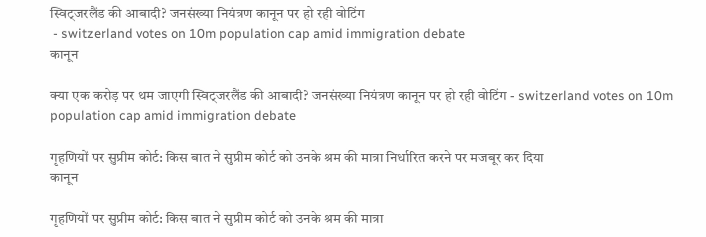स्विट्जरलैंड की आबादी? जनसंख्या नियंत्रण कानून पर हो रही वोटिंग
 - switzerland votes on 10m population cap amid immigration debate
कानून

क्या एक करोड़ पर थम जाएगी स्विट्जरलैंड की आबादी? जनसंख्या नियंत्रण कानून पर हो रही वोटिंग - switzerland votes on 10m population cap amid immigration debate

गृहणियों पर सुप्रीम कोर्ट: किस बात ने सुप्रीम कोर्ट को उनके श्रम की मात्रा निर्धारित करने पर मजबूर कर दिया
कानून

गृहणियों पर सुप्रीम कोर्ट: किस बात ने सुप्रीम कोर्ट को उनके श्रम की मात्रा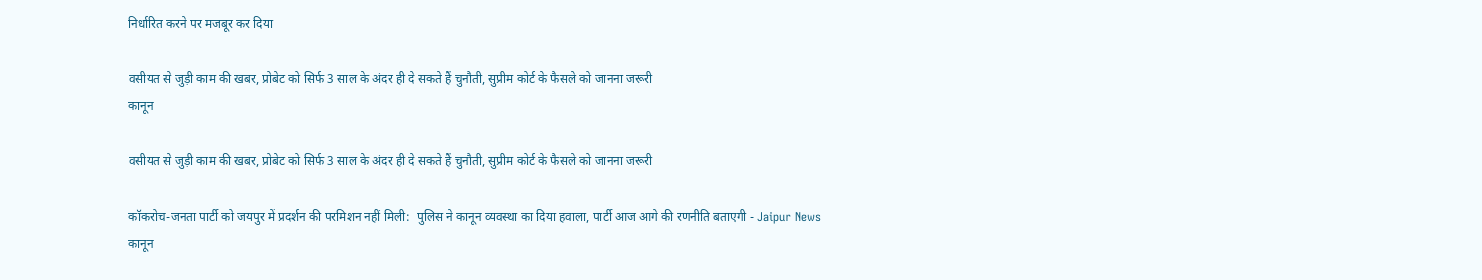निर्धारित करने पर मजबूर कर दिया

वसीयत से जुड़ी काम की खबर, प्रोबेट को सिर्फ 3 साल के अंदर ही दे सकते हैं चुनौती, सुप्रीम कोर्ट के फैसले को जानना जरूरी
कानून

वसीयत से जुड़ी काम की खबर, प्रोबेट को सिर्फ 3 साल के अंदर ही दे सकते हैं चुनौती, सुप्रीम कोर्ट के फैसले को जानना जरूरी

कॉकरोच-जनता पार्टी को जयपुर में प्रदर्शन की परमिशन नहीं मिली:  पुलिस ने कानून व्यवस्था का दिया हवाला, पार्टी आज आगे की रणनीति बताएगी - Jaipur News
कानून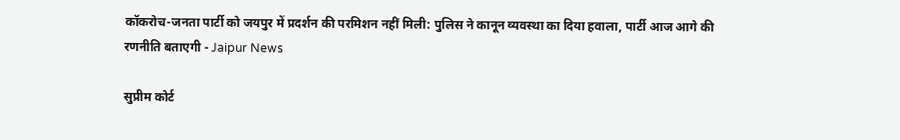कॉकरोच-जनता पार्टी को जयपुर में प्रदर्शन की परमिशन नहीं मिली: पुलिस ने कानून व्यवस्था का दिया हवाला, पार्टी आज आगे की रणनीति बताएगी - Jaipur News

सुप्रीम कोर्ट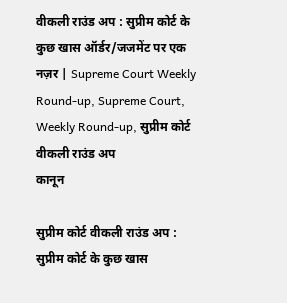वीकली राउंड अप : सुप्रीम कोर्ट के कुछ खास ऑर्डर/जजमेंट पर एक नज़र | Supreme Court Weekly Round-up, Supreme Court, Weekly Round-up, सुप्रीम कोर्ट वीकली राउंड अप
कानून

सुप्रीम कोर्ट वीकली राउंड अप : सुप्रीम कोर्ट के कुछ खास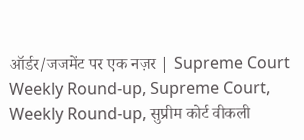ऑर्डर/जजमेंट पर एक नज़र | Supreme Court Weekly Round-up, Supreme Court, Weekly Round-up, सुप्रीम कोर्ट वीकली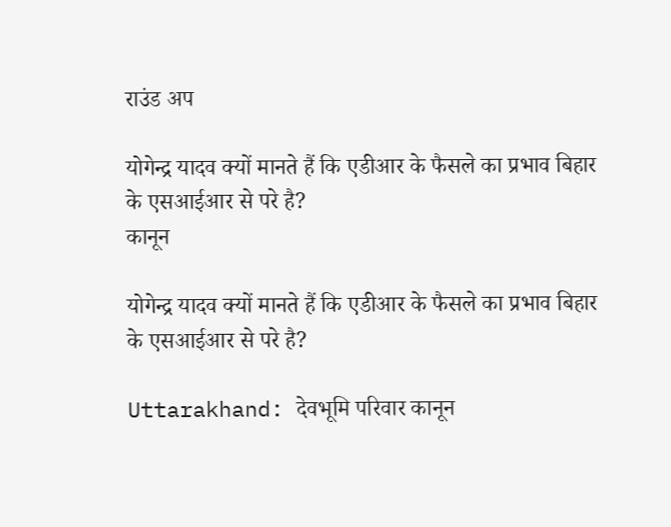राउंड अप

योगेन्द्र यादव क्यों मानते हैं कि एडीआर के फैसले का प्रभाव बिहार के एसआईआर से परे है?
कानून

योगेन्द्र यादव क्यों मानते हैं कि एडीआर के फैसले का प्रभाव बिहार के एसआईआर से परे है?

Uttarakhand: देवभूमि परिवार कानून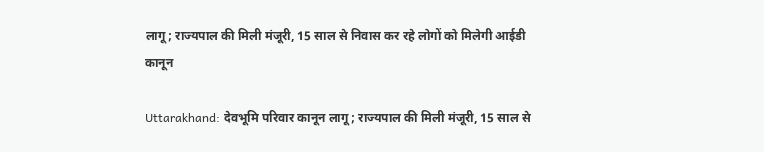लागू; राज्यपाल की मिली मंजूरी, 15 साल से निवास कर रहे लोगों को मिलेगी आईडी
कानून

Uttarakhand: देवभूमि परिवार कानून लागू; राज्यपाल की मिली मंजूरी, 15 साल से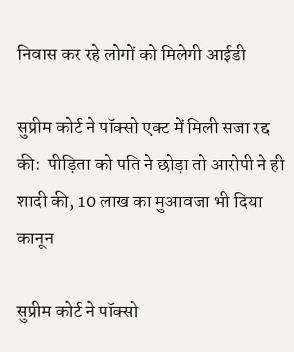निवास कर रहे लोगों को मिलेगी आईडी

सुप्रीम कोर्ट ने पॉक्सो एक्ट में मिली सजा रद्द की:  पीड़िता को पति ने छोड़ा तो आरोपी ने ही शादी की, 10 लाख का मुआवजा भी दिया
कानून

सुप्रीम कोर्ट ने पॉक्सो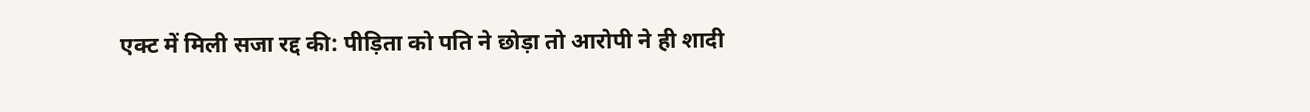एक्ट में मिली सजा रद्द की: पीड़िता को पति ने छोड़ा तो आरोपी ने ही शादी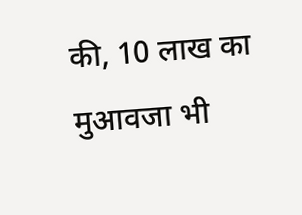की, 10 लाख का मुआवजा भी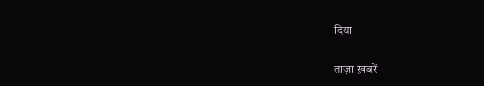दिया

ताज़ा ख़बरें